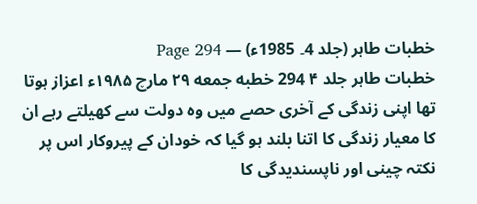خطبات طاہر (جلد 4۔ 1985ء) — Page 294
خطبات طاہر جلد ۴ 294 خطبه جمعه ۲۹ مارچ ۱۹۸۵ء اعزاز ہوتا تھا اپنی زندگی کے آخری حصے میں وہ دولت سے کھیلتے رہے ان کا معیار زندگی کا اتنا بلند ہو گیا کہ خودان کے پیروکار اس پر نکتہ چینی اور ناپسندیدگی کا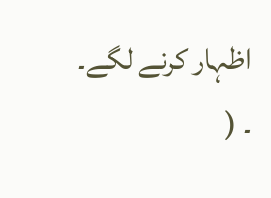اظہار کرنے لگے۔ ۔ (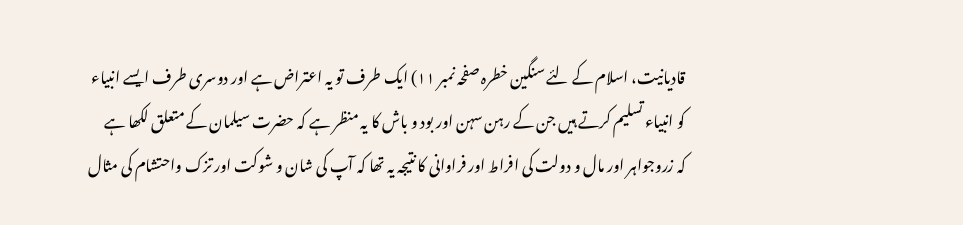قادیانیت، اسلام کے لئے سنگین خطرہ صفحہ نمبر ۱۱) ایک طرف تو یہ اعتراض ہے اور دوسری طرف ایسے انبیاء کو انبیاء تسلیم کرتے ہیں جن کے رہن سہن اور بود و باش کا یہ منظر ہے کہ حضرت سیلمان کے متعلق لکھا ہے کہ زروجواہر اور مال و دولت کی افراط اور فراوانی کا نتیجہ یہ تھا کہ آپ کی شان و شوکت اور تزک واحتشام کی مثال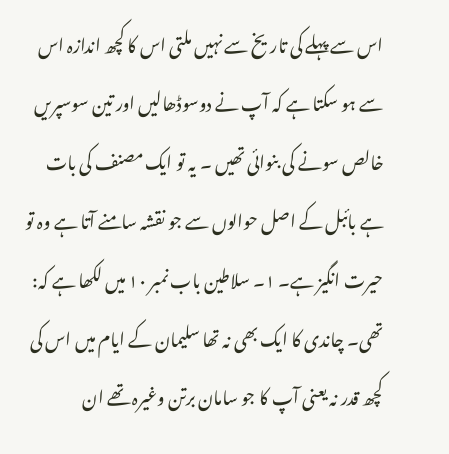اس سے پہلے کی تاریخ سے نہیں ملتی اس کا کچھ اندازہ اس سے ہو سکتا ہے کہ آپ نے دوسوڈھالیں اور تین سوسپریں خالص سونے کی بنوائی تھیں ۔ یہ تو ایک مصنف کی بات ہے بائبل کے اصل حوالوں سے جو نقشہ سامنے آتا ہے وہ تو حیرت انگیز ہے۔ ۱۔ سلاطین باب نمبر ۱۰ میں لکھا ہے کہ: تھی۔ چاندی کا ایک بھی نہ تھا سلیمان کے ایام میں اس کی کچھ قدر نہ یعنی آپ کا جو سامان برتن وغیرہ تھے ان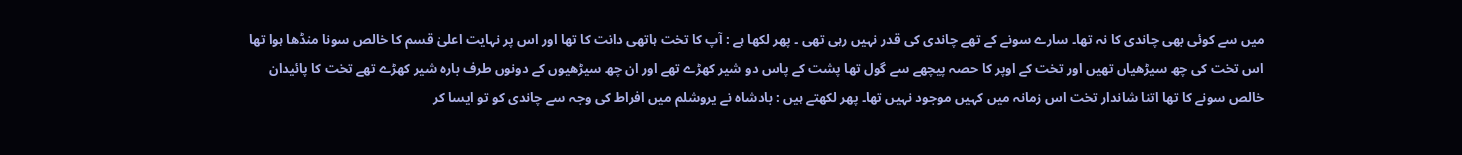میں سے کوئی بھی چاندی کا نہ تھا۔ سارے سونے کے تھے چاندی کی قدر نہیں رہی تھی ۔ پھر لکھا ہے : آپ کا تخت ہاتھی دانت کا تھا اور اس پر نہایت اعلیٰ قسم کا خالص سونا منڈھا ہوا تھا اس تخت کی چھ سیڑھیاں تھیں اور تخت کے اوپر کا حصہ پیچھے سے گول تھا پشت کے پاس دو شیر کھڑے تھے اور ان چھ سیڑھیوں کے دونوں طرف بارہ شیر کھڑے تھے تخت کا پائیدان خالص سونے کا تھا اتنا شاندار تخت اس زمانہ میں کہیں موجود نہیں تھا۔ پھر لکھتے ہیں : بادشاہ نے یروشلم میں افراط کی وجہ سے چاندی کو تو ایسا کر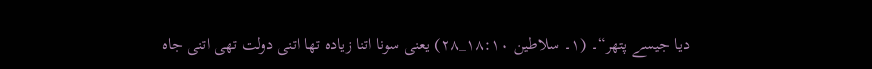دیا جیسے پتھر“۔ (۱۔ سلاطین ۱۸:۱۰_۲۸) یعنی سونا اتنا زیادہ تھا اتنی دولت تھی اتنی جاہ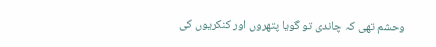وحشم تھی کہ چاندی تو گویا پتھروں اور کنکریوں کی